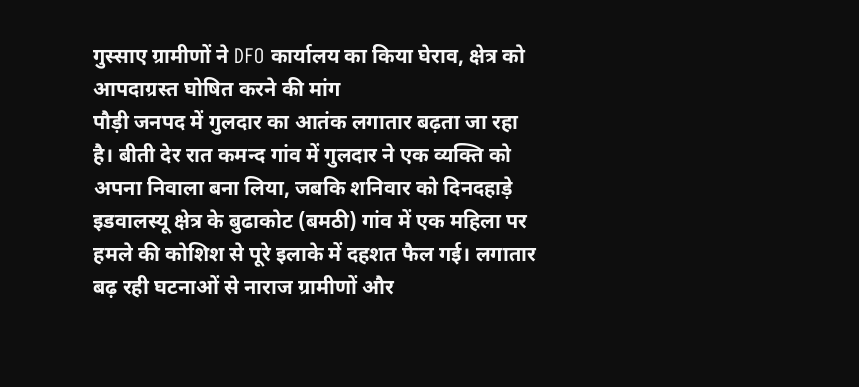गुस्साए ग्रामीणों ने DFO कार्यालय का किया घेराव, क्षेत्र को आपदाग्रस्त घोषित करने की मांग
पौड़ी जनपद में गुलदार का आतंक लगातार बढ़ता जा रहा है। बीती देर रात कमन्द गांव में गुलदार ने एक व्यक्ति को अपना निवाला बना लिया, जबकि शनिवार को दिनदहाड़े इडवालस्यू क्षेत्र के बुढाकोट (बमठी) गांव में एक महिला पर हमले की कोशिश से पूरे इलाके में दहशत फैल गई। लगातार बढ़ रही घटनाओं से नाराज ग्रामीणों और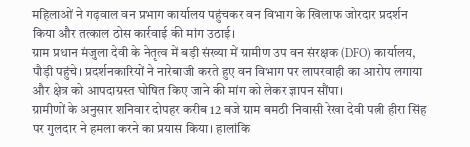महिलाओं ने गढ़वाल वन प्रभाग कार्यालय पहुंचकर वन विभाग के खिलाफ जोरदार प्रदर्शन किया और तत्काल ठोस कार्रवाई की मांग उठाई।
ग्राम प्रधान मंजुला देवी के नेतृत्व में बड़ी संख्या में ग्रामीण उप वन संरक्षक (DFO) कार्यालय, पौड़ी पहुंचे। प्रदर्शनकारियों ने नारेबाजी करते हुए वन विभाग पर लापरवाही का आरोप लगाया और क्षेत्र को आपदाग्रस्त घोषित किए जाने की मांग को लेकर ज्ञापन सौंपा।
ग्रामीणों के अनुसार शनिवार दोपहर करीब 12 बजे ग्राम बमठी निवासी रेखा देवी पत्नी हीरा सिंह पर गुलदार ने हमला करने का प्रयास किया। हालांकि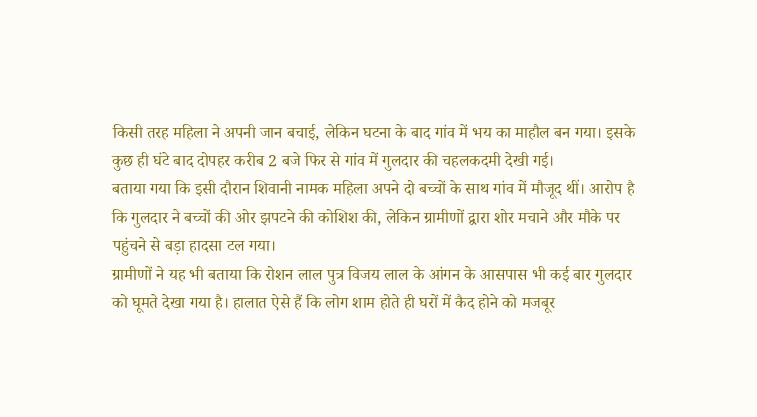किसी तरह महिला ने अपनी जान बचाई, लेकिन घटना के बाद गांव में भय का माहौल बन गया। इसके कुछ ही घंटे बाद दोपहर करीब 2 बजे फिर से गांव में गुलदार की चहलकदमी देखी गई।
बताया गया कि इसी दौरान शिवानी नामक महिला अपने दो बच्चों के साथ गांव में मौजूद थीं। आरोप है कि गुलदार ने बच्चों की ओर झपटने की कोशिश की, लेकिन ग्रामीणों द्वारा शोर मचाने और मौके पर पहुंचने से बड़ा हादसा टल गया।
ग्रामीणों ने यह भी बताया कि रोशन लाल पुत्र विजय लाल के आंगन के आसपास भी कई बार गुलदार को घूमते देखा गया है। हालात ऐसे हैं कि लोग शाम होते ही घरों में कैद होने को मजबूर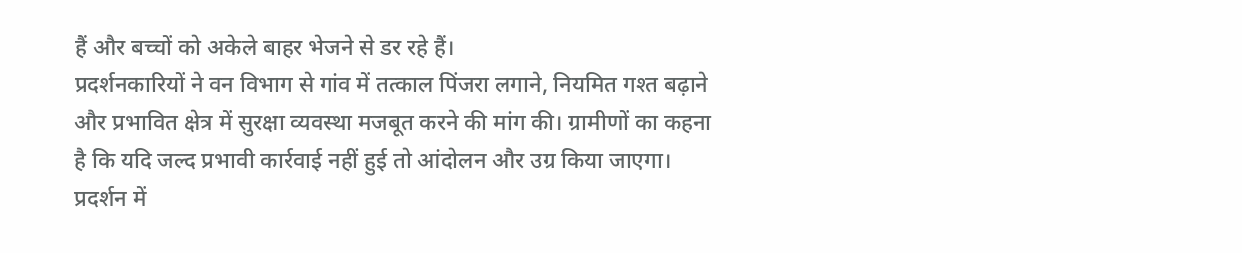हैं और बच्चों को अकेले बाहर भेजने से डर रहे हैं।
प्रदर्शनकारियों ने वन विभाग से गांव में तत्काल पिंजरा लगाने, नियमित गश्त बढ़ाने और प्रभावित क्षेत्र में सुरक्षा व्यवस्था मजबूत करने की मांग की। ग्रामीणों का कहना है कि यदि जल्द प्रभावी कार्रवाई नहीं हुई तो आंदोलन और उग्र किया जाएगा।
प्रदर्शन में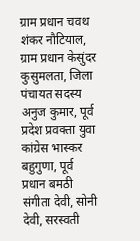ग्राम प्रधान चवथ शंकर नौटियाल, ग्राम प्रधान केसुंदर कुसुमलता, जिला पंचायत सदस्य अनुज कुमार, पूर्व प्रदेश प्रवक्ता युवा कांग्रेस भास्कर बहुगुणा, पूर्व प्रधान बमठी संगीता देवी, सोनी देवी, सरस्वती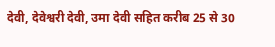देवी, देवेश्वरी देवी, उमा देवी सहित करीब 25 से 30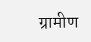ग्रामीण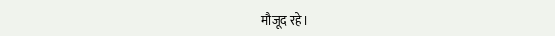मौजूद रहे।